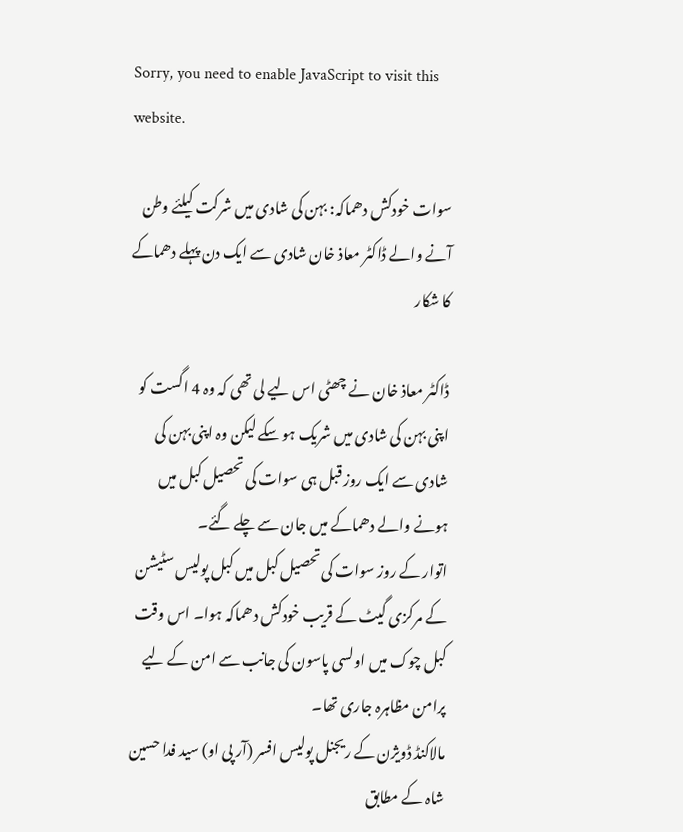Sorry, you need to enable JavaScript to visit this website.

سوات خودکش دھماکہ: بہن کی شادی میں شرکت کیلئے وطن آنے والے ڈاکٹر معاذ خان شادی سے ایک دن پہلے دھماکے کا شکار

ڈاکٹر معاذ خان نے چھٹی اس لیے لی تھی کہ وہ 4 اگست کو اپنی بہن کی شادی میں شریک ہو سکے لیکن وہ اپنی بہن کی شادی سے ایک روز قبل ہی سوات کی تحصیل کبل میں ہونے والے دھماکے میں جان سے چلے گئے۔
اتوار کے روز سوات کی تحصیل کبل میں کبل پولیس سٹیشن کے مرکزی گیٹ کے قریب خودکش دھماکہ ہوا۔ اس وقت کبل چوک میں اولسی پاسون کی جانب سے امن کے لیے پرامن مظاہرہ جاری تھا۔
مالاکنڈ ڈویژن کے ریجنل پولیس افسر (آر پی او) سید فدا حسین شاہ کے مطابق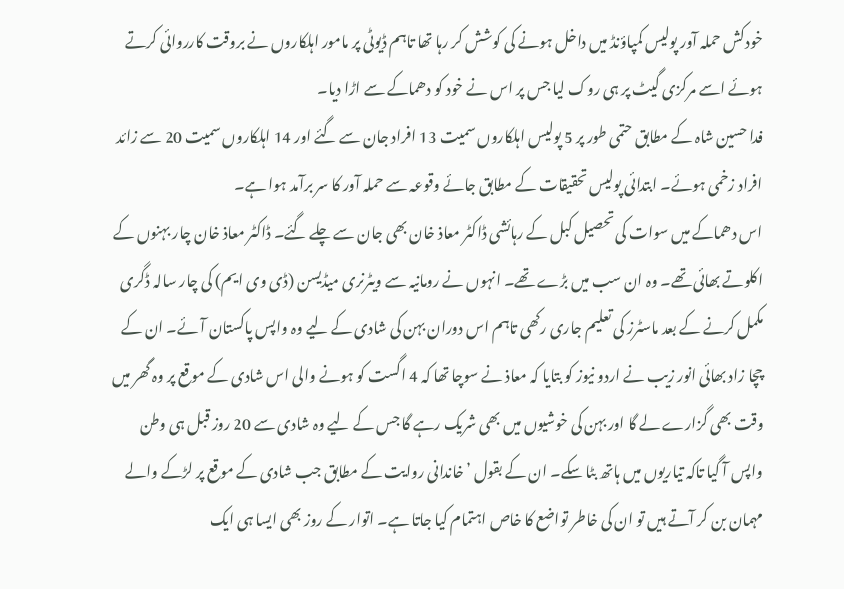خودکش حملہ آور پولیس کمپاؤنڈ میں داخل ہونے کی کوشش کر رہا تھا تاہم ڈیوٹی پر مامور اہلکاروں نے بروقت کارروائی کرتے ہوئے اسے مرکزی گیٹ پر ہی روک لیا جس پر اس نے خود کو دھماکے سے اڑا دیا۔
فدا حسین شاہ کے مطابق حتمی طور پر 5 پولیس اہلکاروں سمیت 13 افراد جان سے گئے اور 14 اہلکاروں سمیت 20 سے زائد افراد زخمی ہوئے۔ ابتدائی پولیس تحقیقات کے مطابق جائے وقوعہ سے حملہ آور کا سر برآمد ہوا ہے۔
اس دھماکے میں سوات کی تحصیل کبل کے رہائشی ڈاکٹر معاذ خان بھی جان سے چلے گئے۔ ڈاکٹر معاذ خان چار بہنوں کے اکلوتے بھائی تھے۔ وہ ان سب میں بڑے تھے۔ انہوں نے رومانیہ سے ویٹرنری میڈیسن (ڈی وی ایم) کی چار سالہ ڈگری مکمل کرنے کے بعد ماسٹرز کی تعلیم جاری رکھی تاہم اس دوران بہن کی شادی کے لیے وہ واپس پاکستان آئے۔ ان کے چچا زاد بھائی انور زیب نے اردو نیوز کو بتایا کہ معاذ نے سوچا تھا کہ 4 اگست کو ہونے والی اس شادی کے موقع پر وہ گھر میں وقت بھی گزارے لے گا اور بہن کی خوشیوں میں بھی شریک رہے گا جس کے لیے وہ شادی سے 20 روز قبل ہی وطن واپس آ گیا تاکہ تیاریوں میں ہاتھ بٹا سکے۔ ان کے بقول ’خاندانی روایت کے مطابق جب شادی کے موقع پر لڑکے والے مہمان بن کر آتے ہیں تو ان کی خاطر تواضع کا خاص اہتمام کیا جاتا ہے۔ اتوار کے روز بھی ایسا ہی ایک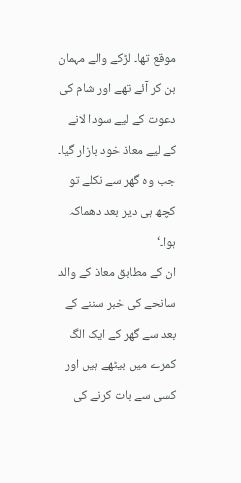موقع تھا۔ لڑکے والے مہمان بن کر آئے تھے اور شام کی دعوت کے لیے سودا لانے کے لیے معاذ خود بازار گیا۔ جب وہ گھر سے نکلے تو کچھ ہی دیر بعد دھماکہ ہوا۔‘
ان کے مطابق معاذ کے والد سانحے کی خبر سننے کے بعد سے گھر کے ایک الگ کمرے میں بیٹھے ہیں اور کسی سے بات کرنے کی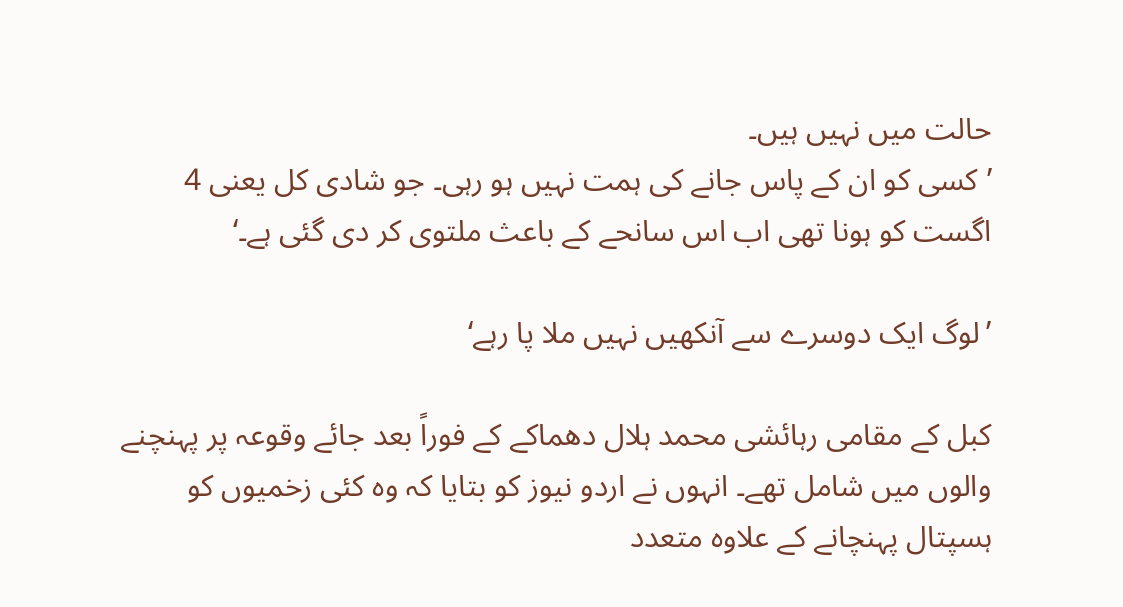حالت میں نہیں ہیں۔
’کسی کو ان کے پاس جانے کی ہمت نہیں ہو رہی۔ جو شادی کل یعنی 4 اگست کو ہونا تھی اب اس سانحے کے باعث ملتوی کر دی گئی ہے۔‘

’لوگ ایک دوسرے سے آنکھیں نہیں ملا پا رہے‘

کبل کے مقامی رہائشی محمد ہلال دھماکے کے فوراً بعد جائے وقوعہ پر پہنچنے والوں میں شامل تھے۔ انہوں نے اردو نیوز کو بتایا کہ وہ کئی زخمیوں کو ہسپتال پہنچانے کے علاوہ متعدد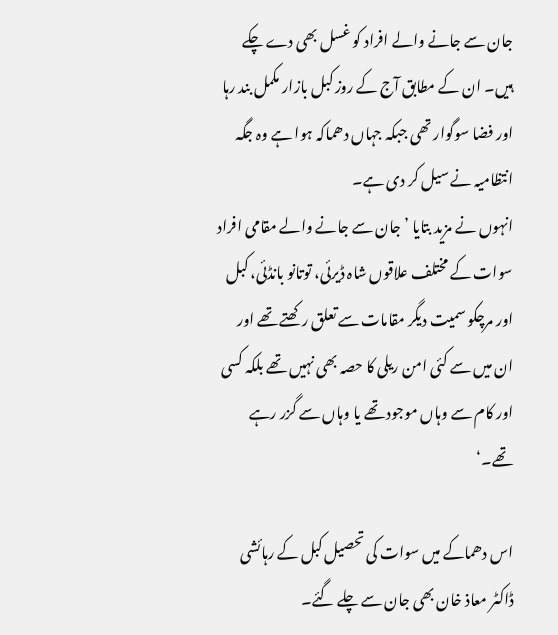جان سے جانے والے افراد کو غسل بھی دے چکے ہیں۔ ان کے مطابق آج کے روز کبل بازار مکمل بند رہا اور فضا سوگوار تھی جبکہ جہاں دھماکہ ہوا ہے وہ جگہ انتظامیہ نے سیل کر دی ہے۔
انہوں نے مزید بتایا ’جان سے جانے والے مقامی افراد سوات کے مختلف علاقوں شاہ ڈیرئی، توتانو بانڈئی، کبل اور مرچکو سمیت دیگر مقامات سے تعلق رکھتے تھے اور ان میں سے کئی امن ریلی کا حصہ بھی نہیں تھے بلکہ کسی اور کام سے وہاں موجود تھے یا وہاں سے گزر رہے تھے۔‘

اس دھماکے میں سوات کی تحصیل کبل کے رہائشی ڈاکٹر معاذ خان بھی جان سے چلے گئے۔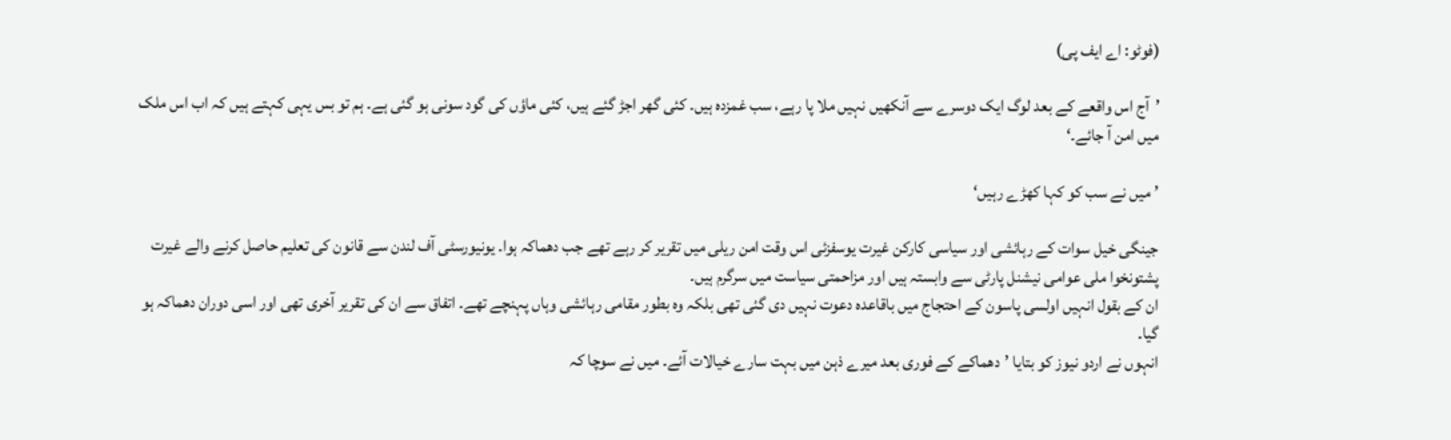(فوٹو: اے ایف پی)

’آج اس واقعے کے بعد لوگ ایک دوسرے سے آنکھیں نہیں ملا پا رہے، سب غمزدہ ہیں۔ کئی گھر اجڑ گئے ہیں، کئی ماؤں کی گود سونی ہو گئی ہے۔ ہم تو بس یہی کہتے ہیں کہ اب اس ملک میں امن آ جائے۔‘

’میں نے سب کو کہا کھڑے رہیں‘

جینگی خیل سوات کے رہائشی اور سیاسی کارکن غیرت یوسفزئی اس وقت امن ریلی میں تقریر کر رہے تھے جب دھماکہ ہوا۔ یونیورسٹی آف لندن سے قانون کی تعلیم حاصل کرنے والے غیرت پشتونخوا ملی عوامی نیشنل پارٹی سے وابستہ ہیں اور مزاحمتی سیاست میں سرگرم ہیں۔
ان کے بقول انہیں اولسی پاسون کے احتجاج میں باقاعدہ دعوت نہیں دی گئی تھی بلکہ وہ بطور مقامی رہائشی وہاں پہنچے تھے۔ اتفاق سے ان کی تقریر آخری تھی اور اسی دوران دھماکہ ہو گیا۔
انہوں نے اردو نیوز کو بتایا ’دھماکے کے فوری بعد میرے ذہن میں بہت سارے خیالات آئے۔ میں نے سوچا کہ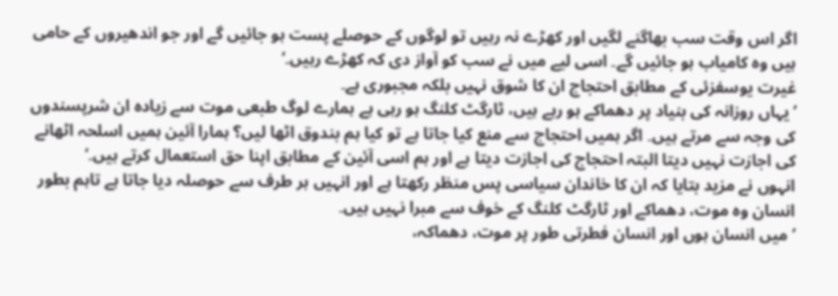اگر اس وقت سب بھاگنے لگیں اور کھڑے نہ رہیں تو لوگوں کے حوصلے پست ہو جائیں گے اور جو اندھیروں کے حامی ہیں وہ کامیاب ہو جائیں گے۔ اسی لیے میں نے سب کو آواز دی کہ کھڑے رہیں۔‘
غیرت یوسفزئی کے مطابق احتجاج ان کا شوق نہیں بلکہ مجبوری ہے۔
’یہاں روزانہ کی بنیاد پر دھماکے ہو رہے ہیں، ٹارگٹ کلنگ ہو رہی ہے ہمارے لوگ طبعی موت سے زیادہ ان شرپسندوں کی وجہ سے مرتے ہیں۔ اگر ہمیں احتجاج سے منع کیا جاتا ہے تو کیا ہم بندوق اٹھا لیں؟ ہمارا آئین ہمیں اسلحہ اٹھانے کی اجازت نہیں دیتا البتہ احتجاج کی اجازت دیتا ہے اور ہم اسی آئین کے مطابق اپنا حق استعمال کرتے ہیں۔‘
انہوں نے مزید بتایا کہ ان کا خاندان سیاسی پس منظر رکھتا ہے اور انہیں ہر طرف سے حوصلہ دیا جاتا ہے تاہم بطور انسان وہ موت، دھماکے اور ٹارگٹ کلنگ کے خوف سے مبرا نہیں ہیں۔
’میں انسان ہوں اور انسان فطرتی طور پر موت، دھماکہ،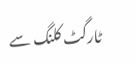ٹارگٹ کلنگ سے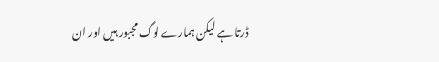ڈرتا ہے لیکن ہمارے لوگ مجبور ہیں اور ان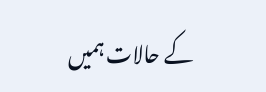کے حالات ہمیں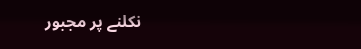نکلنے پر مجبور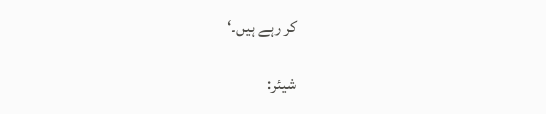کر رہے ہیں۔‘

شیئر: